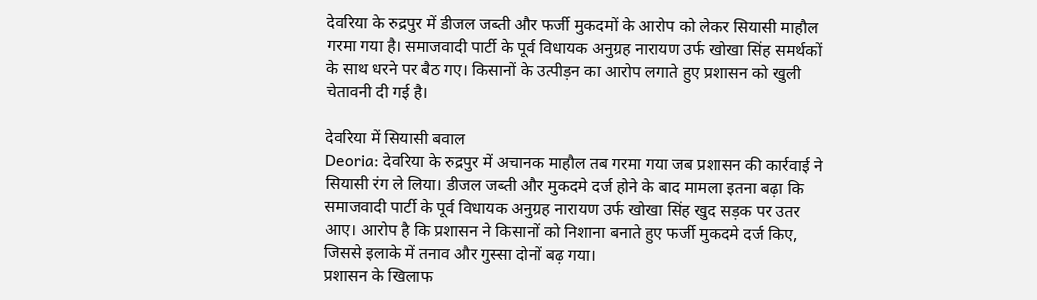देवरिया के रुद्रपुर में डीजल जब्ती और फर्जी मुकदमों के आरोप को लेकर सियासी माहौल गरमा गया है। समाजवादी पार्टी के पूर्व विधायक अनुग्रह नारायण उर्फ खोखा सिंह समर्थकों के साथ धरने पर बैठ गए। किसानों के उत्पीड़न का आरोप लगाते हुए प्रशासन को खुली चेतावनी दी गई है।

देवरिया में सियासी बवाल
Deoria: देवरिया के रुद्रपुर में अचानक माहौल तब गरमा गया जब प्रशासन की कार्रवाई ने सियासी रंग ले लिया। डीजल जब्ती और मुकदमे दर्ज होने के बाद मामला इतना बढ़ा कि समाजवादी पार्टी के पूर्व विधायक अनुग्रह नारायण उर्फ खोखा सिंह खुद सड़क पर उतर आए। आरोप है कि प्रशासन ने किसानों को निशाना बनाते हुए फर्जी मुकदमे दर्ज किए, जिससे इलाके में तनाव और गुस्सा दोनों बढ़ गया।
प्रशासन के खिलाफ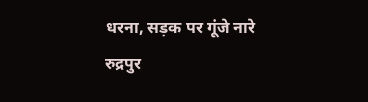धरना, सड़क पर गूंजे नारे
रुद्रपुर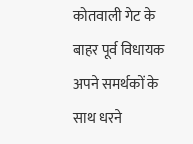कोतवाली गेट के बाहर पूर्व विधायक अपने समर्थकों के साथ धरने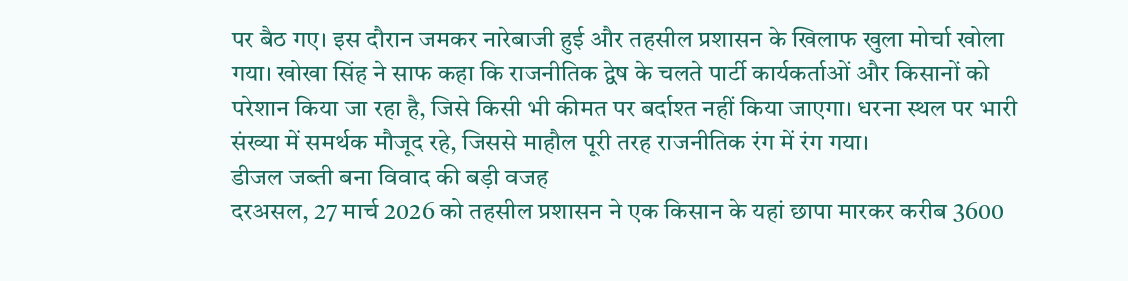पर बैठ गए। इस दौरान जमकर नारेबाजी हुई और तहसील प्रशासन के खिलाफ खुला मोर्चा खोला गया। खोखा सिंह ने साफ कहा कि राजनीतिक द्वेष के चलते पार्टी कार्यकर्ताओं और किसानों को परेशान किया जा रहा है, जिसे किसी भी कीमत पर बर्दाश्त नहीं किया जाएगा। धरना स्थल पर भारी संख्या में समर्थक मौजूद रहे, जिससे माहौल पूरी तरह राजनीतिक रंग में रंग गया।
डीजल जब्ती बना विवाद की बड़ी वजह
दरअसल, 27 मार्च 2026 को तहसील प्रशासन ने एक किसान के यहां छापा मारकर करीब 3600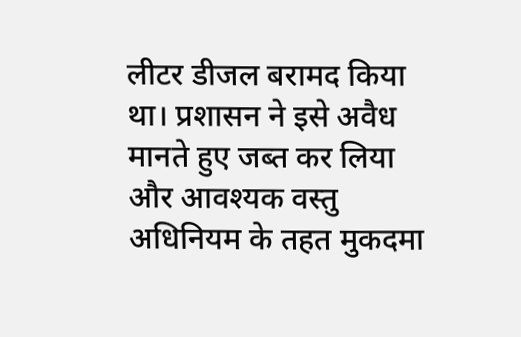लीटर डीजल बरामद किया था। प्रशासन ने इसे अवैध मानते हुए जब्त कर लिया और आवश्यक वस्तु अधिनियम के तहत मुकदमा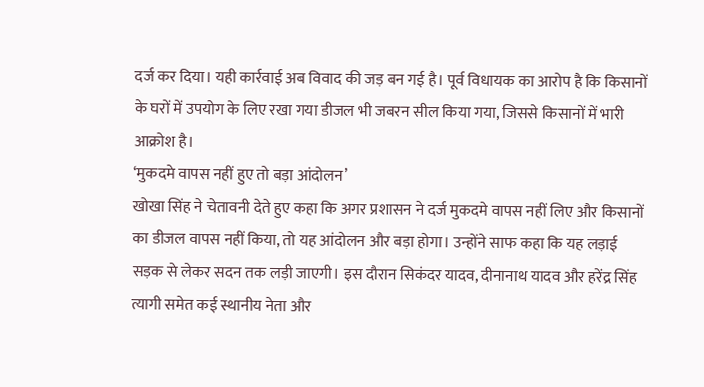दर्ज कर दिया। यही कार्रवाई अब विवाद की जड़ बन गई है। पूर्व विधायक का आरोप है कि किसानों के घरों में उपयोग के लिए रखा गया डीजल भी जबरन सील किया गया, जिससे किसानों में भारी आक्रोश है।
‘मुकदमे वापस नहीं हुए तो बड़ा आंदोलन’
खोखा सिंह ने चेतावनी देते हुए कहा कि अगर प्रशासन ने दर्ज मुकदमे वापस नहीं लिए और किसानों का डीजल वापस नहीं किया, तो यह आंदोलन और बड़ा होगा। उन्होंने साफ कहा कि यह लड़ाई सड़क से लेकर सदन तक लड़ी जाएगी। इस दौरान सिकंदर यादव, दीनानाथ यादव और हरेंद्र सिंह त्यागी समेत कई स्थानीय नेता और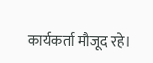कार्यकर्ता मौजूद रहे।